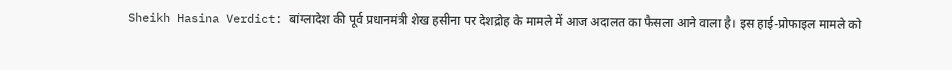Sheikh Hasina Verdict: बांग्लादेश की पूर्व प्रधानमंत्री शेख हसीना पर देशद्रोह के मामले में आज अदालत का फैसला आने वाला है। इस हाई-प्रोफाइल मामले को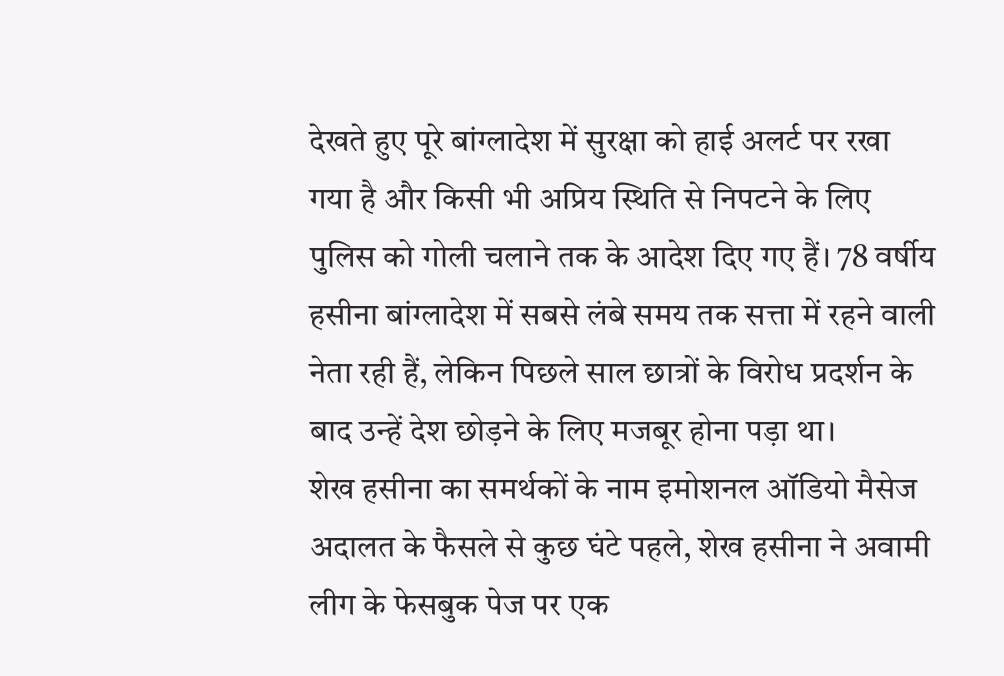देखते हुए पूरे बांग्लादेश में सुरक्षा को हाई अलर्ट पर रखा गया है और किसी भी अप्रिय स्थिति से निपटने के लिए पुलिस को गोली चलाने तक के आदेश दिए गए हैं। 78 वर्षीय हसीना बांग्लादेश में सबसे लंबे समय तक सत्ता में रहने वाली नेता रही हैं, लेकिन पिछले साल छात्रों के विरोध प्रदर्शन के बाद उन्हें देश छोड़ने के लिए मजबूर होना पड़ा था।
शेख हसीना का समर्थकों के नाम इमोशनल ऑडियो मैसेज
अदालत के फैसले से कुछ घंटे पहले, शेख हसीना ने अवामी लीग के फेसबुक पेज पर एक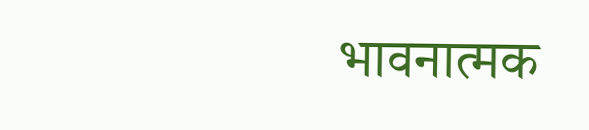भावनात्मक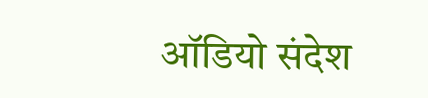ऑडियो संदेश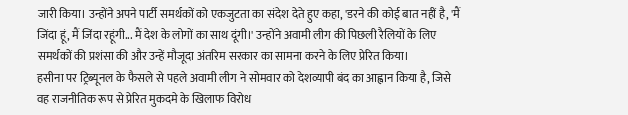जारी किया। उन्होंने अपने पार्टी समर्थकों को एकजुटता का संदेश देते हुए कहा, 'डरने की कोई बात नहीं है, 'मैं जिंदा हूं, मैं जिंदा रहूंगी... मैं देश के लोगों का साथ दूंगी।' उन्होंने अवामी लीग की पिछली रैलियों के लिए समर्थकों की प्रशंसा की और उन्हें मौजूदा अंतरिम सरकार का सामना करने के लिए प्रेरित किया।
हसीना पर ट्रिब्यूनल के फैसले से पहले अवामी लीग ने सोमवार को देशव्यापी बंद का आह्वान किया है, जिसे वह राजनीतिक रूप से प्रेरित मुकदमे के खिलाफ विरोध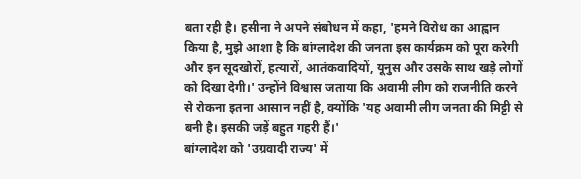बता रही है। हसीना ने अपने संबोधन में कहा, 'हमने विरोध का आह्वान किया है, मुझे आशा है कि बांग्लादेश की जनता इस कार्यक्रम को पूरा करेगी और इन सूदखोरों, हत्यारों, आतंकवादियों, यूनुस और उसके साथ खड़े लोगों को दिखा देगी।' उन्होंने विश्वास जताया कि अवामी लीग को राजनीति करने से रोकना इतना आसान नहीं है, क्योंकि 'यह अवामी लीग जनता की मिट्टी से बनी है। इसकी जड़ें बहुत गहरी हैं।'
बांग्लादेश को 'उग्रवादी राज्य' में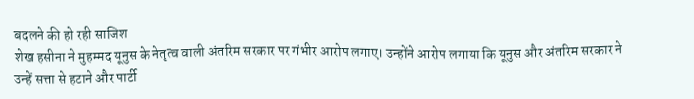बदलने की हो रही साजिश
शेख हसीना ने मुहम्मद यूनुस के नेतृत्व वाली अंतरिम सरकार पर गंभीर आरोप लगाए। उन्होंने आरोप लगाया कि यूनुस और अंतरिम सरकार ने उन्हें सत्ता से हटाने और पार्टी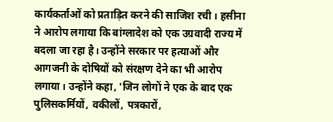कार्यकर्ताओं को प्रताड़ित करने की साजिश रची। हसीना ने आरोप लगाया कि बांग्लादेश को एक उग्रवादी राज्य में बदला जा रहा है। उन्होंने सरकार पर हत्याओं और आगजनी के दोषियों को संरक्षण देने का भी आरोप लगाया। उन्होंने कहा, 'जिन लोगों ने एक के बाद एक पुलिसकर्मियों, वकीलों, पत्रकारों,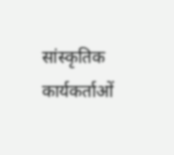सांस्कृतिक कार्यकर्ताओं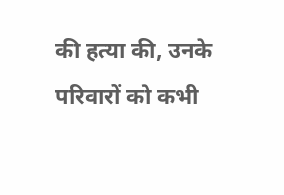की हत्या की, उनके परिवारों को कभी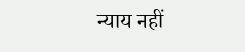न्याय नहीं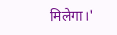मिलेगा।'